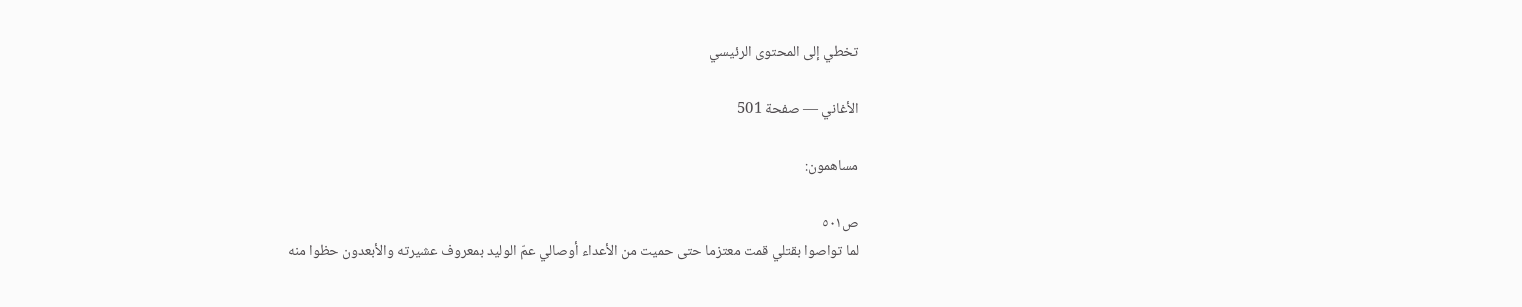تخطي إلى المحتوى الرئيسي

الأغاني — صفحة 501

مساهمون:

ص٥٠١
لما تواصوا بقتلي قمت معتزما حتى حميت من الأعداء أوصالي عمّ الوليد بمعروف عشيرته والأبعدون حظوا منه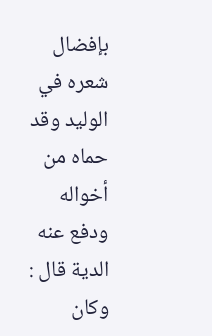بإفضال
شعره في الوليد وقد حماه من أخواله ودفع عنه الدية قال : وكان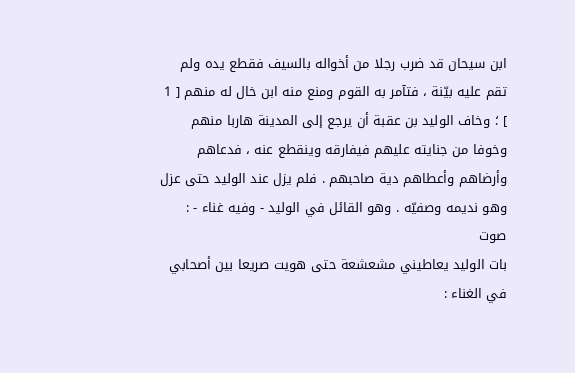ابن سيحان قد ضرب رجلا من أخواله بالسيف فقطع يده ولم تقم عليه بيّنة ، فتآمر به القوم ومنع منه ابن خال له منهم [ 1 ] ؛ وخاف الوليد بن عقبة أن يرجع إلى المدينة هاربا منهم وخوفا من جنايته عليهم فيفارقه وينقطع عنه ، فدعاهم وأرضاهم وأعطاهم دية صاحبهم . فلم يزل عند الوليد حتى عزل وهو نديمه وصفيّه . وهو القائل في الوليد - وفيه غناء - : صوت
بات الوليد يعاطيني مشعشعة حتى هويت صريعا بين أصحابي
في الغناء :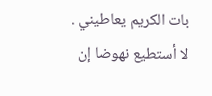بات الكريم يعاطيني .
لا أستطيع نهوضا إن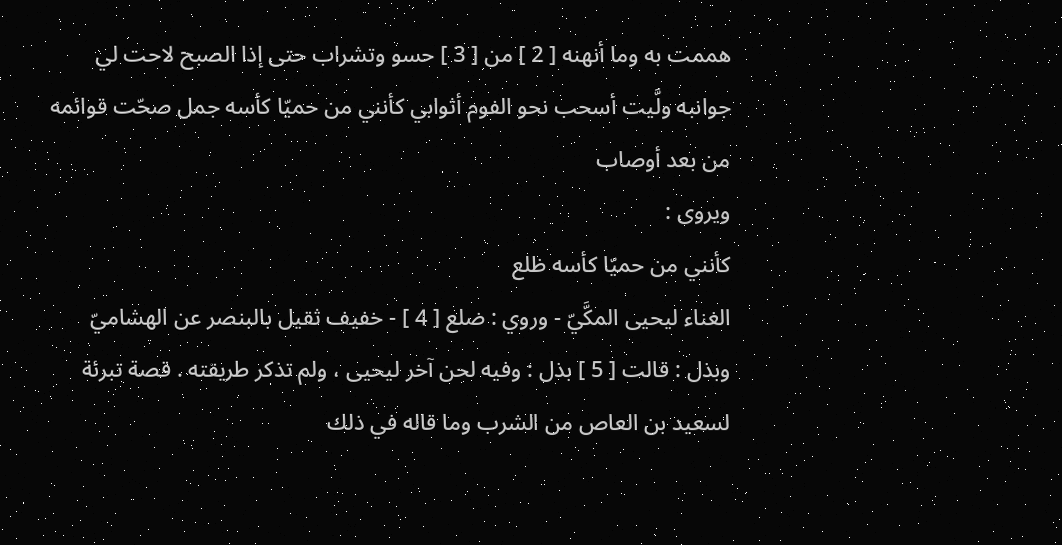هممت به وما أنهنه [ 2 ] من [ 3 ] حسو وتشراب حتى إذا الصبح لاحت لي جوانبه ولَّيت أسحب نحو الفوم أثوابي كأنني من حميّا كأسه جمل صحّت قوائمه من بعد أوصاب
ويروى :
كأنني من حميّا كأسه ظلع
الغناء ليحيى المكَّيّ - وروي : ضلع [ 4 ] - خفيف ثقيل بالبنصر عن الهشاميّ وبذل : قالت [ 5 ] بذل : وفيه لحن آخر ليحيى ، ولم تذكر طريقته . قصة تبرئة لسعيد بن العاص من الشرب وما قاله في ذلك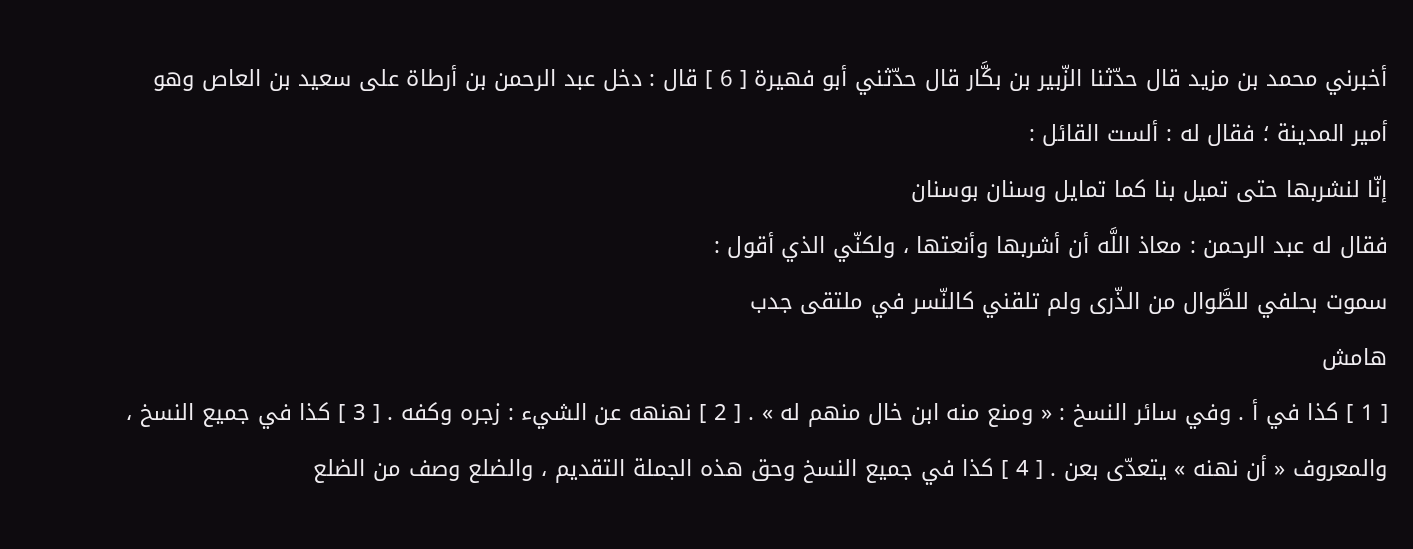أخبرني محمد بن مزيد قال حدّثنا الزّبير بن بكَّار قال حدّثني أبو فهيرة [ 6 ] قال : دخل عبد الرحمن بن أرطاة على سعيد بن العاص وهو أمير المدينة ؛ فقال له : ألست القائل :
إنّا لنشربها حتى تميل بنا كما تمايل وسنان بوسنان
فقال له عبد الرحمن : معاذ اللَّه أن أشربها وأنعتها ، ولكنّي الذي أقول :
سموت بحلفي للطَّوال من الذّرى ولم تلقني كالنّسر في ملتقى جدب
هامش
[ 1 ] كذا في أ . وفي سائر النسخ : « ومنع منه ابن خال منهم له » . [ 2 ] نهنهه عن الشيء : زجره وكفه . [ 3 ] كذا في جميع النسخ ، والمعروف « أن نهنه » يتعدّى بعن . [ 4 ] كذا في جميع النسخ وحق هذه الجملة التقديم ، والضلع وصف من الضلع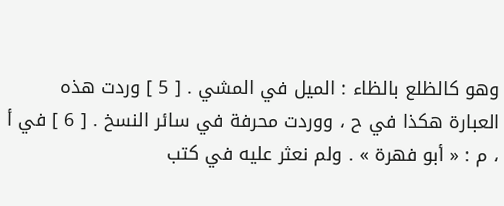وهو كالظلع بالظاء : الميل في المشي . [ 5 ] وردت هذه العبارة هكذا في ح ، ووردت محرفة في سائر النسخ . [ 6 ] في أ ، م : « أبو فهرة » . ولم نعثر عليه في كتب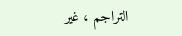التراجم ، غير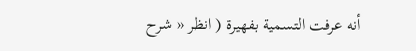أنه عرفت التسمية بفهيرة ( انظر « شرح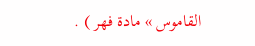القاموس » مادة فهر ) .